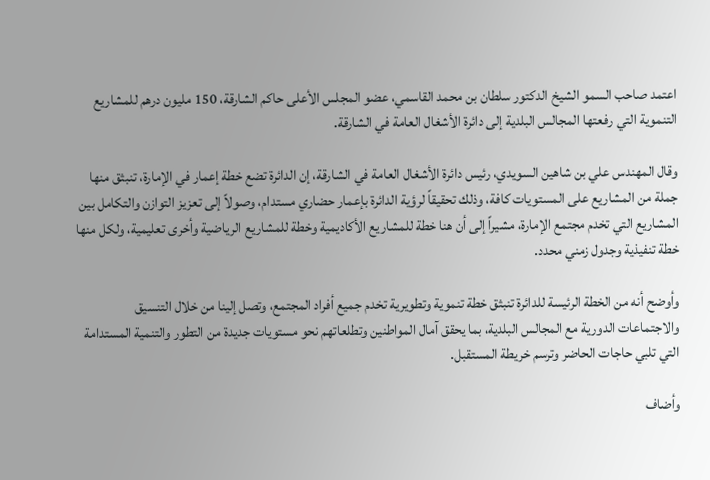اعتمد صاحب السمو الشيخ الدكتور سلطان بن محمد القاسمي، عضو المجلس الأعلى حاكم الشارقة، 150 مليون درهم للمشاريع التنموية التي رفعتها المجالس البلدية إلى دائرة الأشغال العامة في الشارقة.

وقال المهندس علي بن شاهين السويدي، رئيس دائرة الأشغال العامة في الشارقة، إن الدائرة تضع خطة إعمار في الإمارة، تنبثق منها جملة من المشاريع على المستويات كافة، وذلك تحقيقاً لرؤية الدائرة بإعمار حضاري مستدام، وصولاً إلى تعزيز التوازن والتكامل بين المشاريع التي تخدم مجتمع الإمارة، مشيراً إلى أن هنا خطة للمشاريع الأكاديمية وخطة للمشاريع الرياضية وأخرى تعليمية، ولكل منها خطة تنفيذية وجدول زمني محدد.

وأوضح أنه من الخطة الرئيسة للدائرة تنبثق خطة تنموية وتطويرية تخدم جميع أفراد المجتمع، وتصل إلينا من خلال التنسيق والاجتماعات الدورية مع المجالس البلدية، بما يحقق آمال المواطنين وتطلعاتهم نحو مستويات جديدة من التطور والتنمية المستدامة التي تلبي حاجات الحاضر وترسم خريطة المستقبل.

وأضاف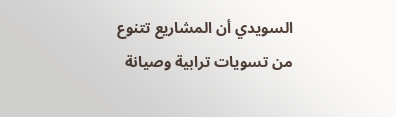السويدي أن المشاريع تتنوع من تسويات ترابية وصيانة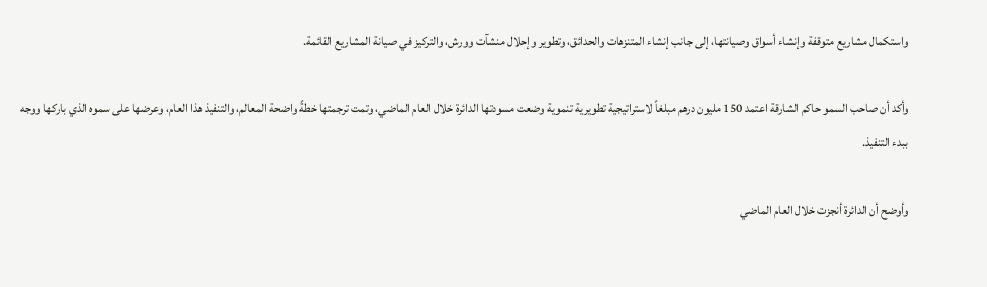واستكمال مشاريع متوقفة وإنشاء أسواق وصيانتها، إلى جانب إنشاء المتنزهات والحدائق، وتطوير وإحلال منشآت وورش، والتركيز في صيانة المشاريع القائمة.

وأكد أن صاحب السمو حاكم الشارقة اعتمد 150 مليون درهم مبلغاً لاستراتيجية تطويرية تنموية وضعت مسودتها الدائرة خلال العام الماضي، وتمت ترجمتها خطةً واضحة المعالم، والتنفيذ هذا العام، وعرضها على سموه الذي باركها ووجه ببدء التنفيذ.

وأوضح أن الدائرة أنجزت خلال العام الماضي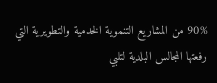90% من المشاريع التنموية الخدمية والتطويرية التي رفعتها المجالس البلدية لتلبي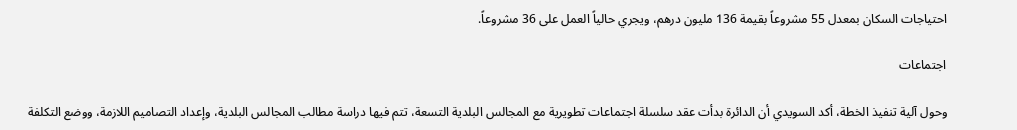احتياجات السكان بمعدل 55 مشروعاً بقيمة 136 مليون درهم، ويجري حالياً العمل على 36 مشروعاً.

اجتماعات

وحول آلية تنفيذ الخطة، أكد السويدي أن الدائرة بدأت عقد سلسلة اجتماعات تطويرية مع المجالس البلدية التسعة، تتم فيها دراسة مطالب المجالس البلدية، وإعداد التصاميم اللازمة، ووضع التكلفة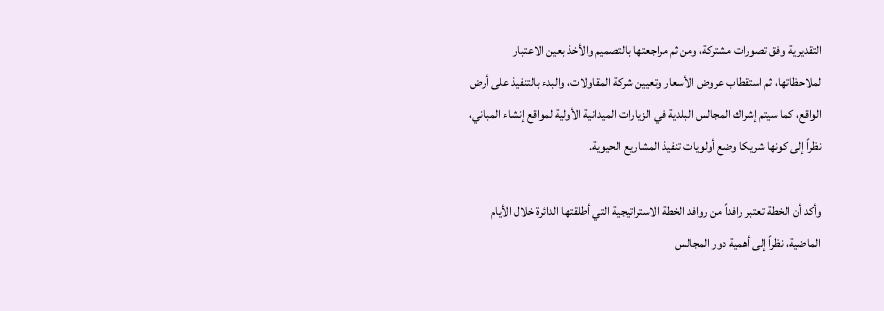التقديرية وفق تصورات مشتركة، ومن ثم مراجعتها بالتصميم والأخذ بعين الاعتبار لملاحظاتها، ثم استقطاب عروض الأسعار وتعيين شركة المقاولات، والبدء بالتنفيذ على أرض الواقع، كما سيتم إشراك المجالس البلدية في الزيارات الميدانية الأولية لمواقع إنشاء المباني، نظراً إلى كونها شريكا وضع أولويات تنفيذ المشاريع الحيوية.

وأكد أن الخطة تعتبر رافداً من روافد الخطة الاستراتيجية التي أطلقتها الدائرة خلال الأيام الماضية، نظراً إلى أهمية دور المجالس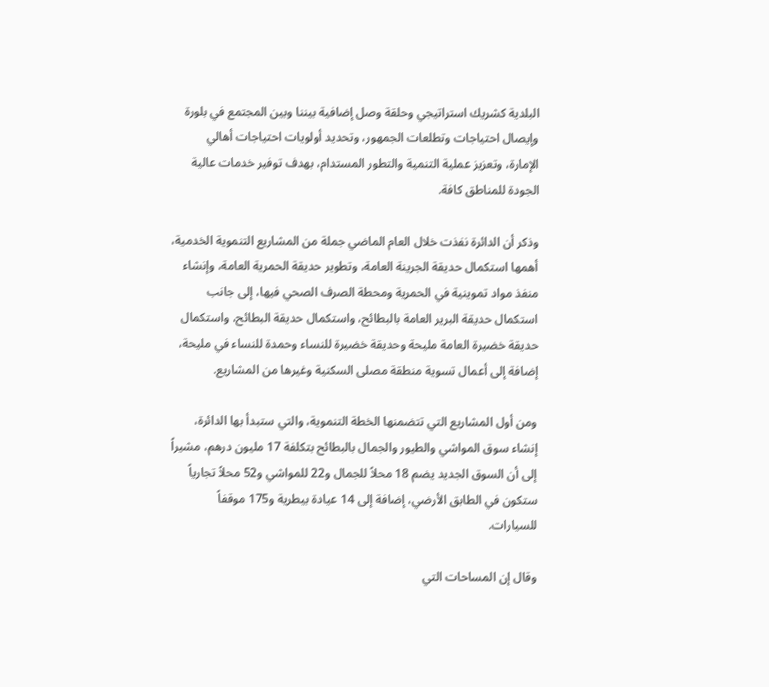البلدية كشريك استراتيجي وحلقة وصل إضافية بيننا وبين المجتمع في بلورة وإيصال احتياجات وتطلعات الجمهور، وتحديد أولويات احتياجات أهالي الإمارة، وتعزيز عملية التنمية والتطور المستدام، بهدف توفير خدمات عالية الجودة للمناطق كافة.

وذكر أن الدائرة نفذت خلال العام الماضي جملة من المشاريع التنموية الخدمية، أهمها استكمال حديقة الجرينة العامة، وتطوير حديقة الحمرية العامة، وإنشاء منفذ مواد تموينية في الحمرية ومحطة الصرف الصحي فيها، إلى جانب استكمال حديقة البرير العامة بالبطائح، واستكمال حديقة البطائح، واستكمال حديقة خضيرة العامة مليحة وحديقة خضيرة للنساء وحمدة للنساء في مليحة، إضافة إلى أعمال تسوية منطقة مصلى السكنية وغيرها من المشاريع.

ومن أول المشاريع التي تتضمنها الخطة التنموية، والتي ستبدأ بها الدائرة، إنشاء سوق المواشي والطيور والجمال بالبطائح بتكلفة 17 مليون درهم، مشيراً إلى أن السوق الجديد يضم 18 محلاً للجمال و22 للمواشي و52 محلاً تجارياً ستكون في الطابق الأرضي، إضافة إلى 14 عيادة بيطرية و175 موقفاً للسيارات.

وقال إن المساحات التي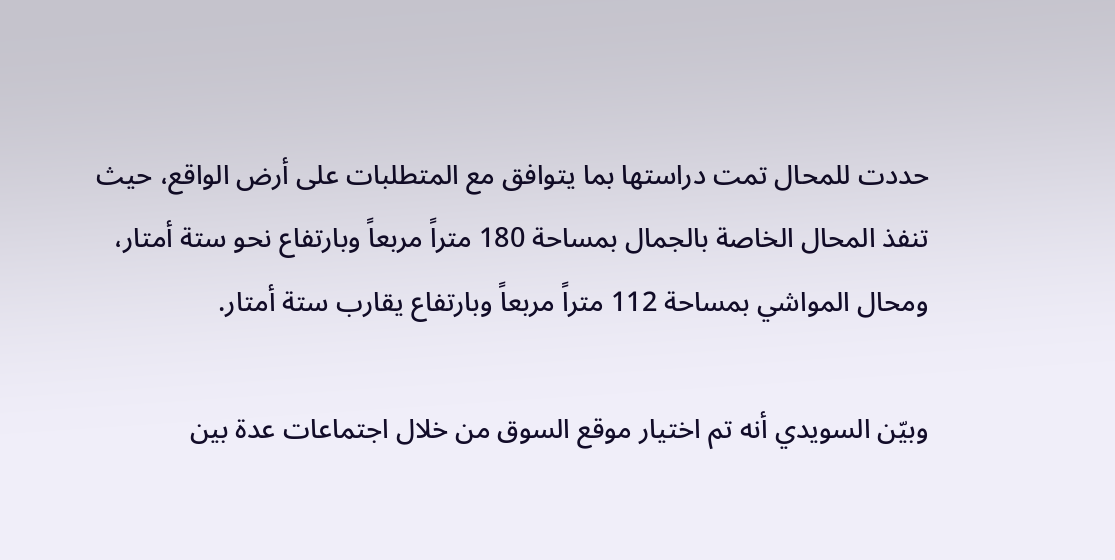حددت للمحال تمت دراستها بما يتوافق مع المتطلبات على أرض الواقع، حيث تنفذ المحال الخاصة بالجمال بمساحة 180 متراً مربعاً وبارتفاع نحو ستة أمتار، ومحال المواشي بمساحة 112 متراً مربعاً وبارتفاع يقارب ستة أمتار.

وبيّن السويدي أنه تم اختيار موقع السوق من خلال اجتماعات عدة بين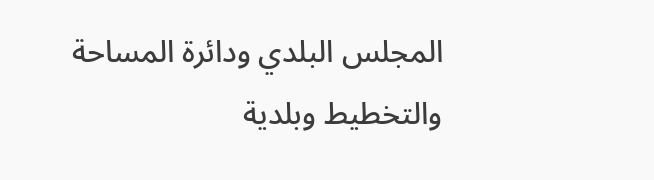المجلس البلدي ودائرة المساحة والتخطيط وبلدية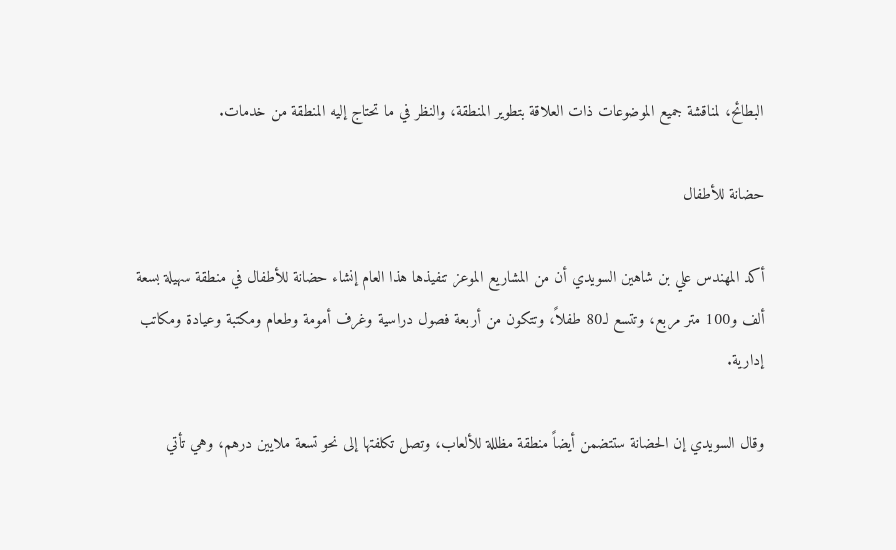البطائح، لمناقشة جميع الموضوعات ذات العلاقة بتطوير المنطقة، والنظر في ما تحتاج إليه المنطقة من خدمات.

حضانة للأطفال

أكد المهندس علي بن شاهين السويدي أن من المشاريع الموعز تنفيذها هذا العام إنشاء حضانة للأطفال في منطقة سهيلة بسعة ألف و100 متر مربع، وتتسع لـ80 طفلاً، وتتكون من أربعة فصول دراسية وغرف أمومة وطعام ومكتبة وعيادة ومكاتب إدارية.

وقال السويدي إن الحضانة ستتضمن أيضاً منطقة مظللة للألعاب، وتصل تكلفتها إلى نحو تسعة ملايين درهم، وهي تأتي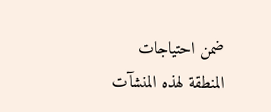ضمن احتياجات المنطقة لهذه المنشآت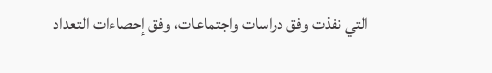التي نفذت وفق دراسات واجتماعات، وفق إحصاءات التعداد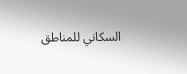السكاني للمناطق